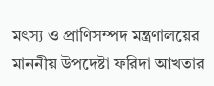মৎস্য ও প্রাণিসম্পদ মন্ত্রণালয়ের মাননীয় উপদেষ্টা ফরিদা আখতার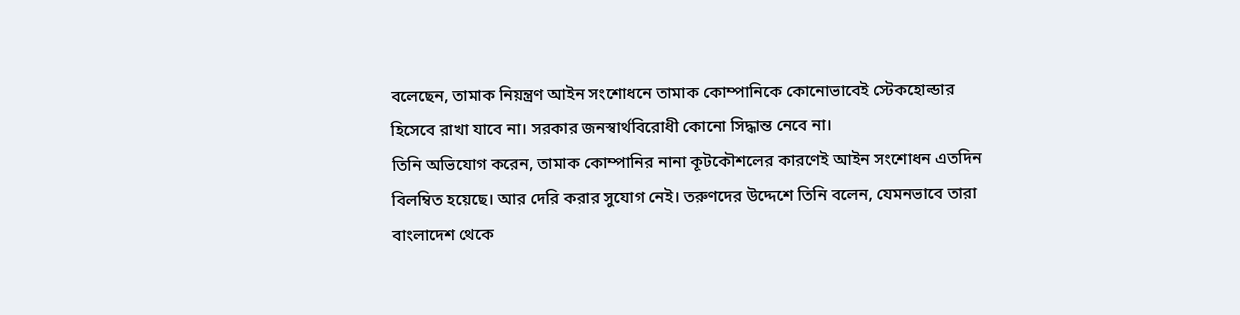বলেছেন, তামাক নিয়ন্ত্রণ আইন সংশোধনে তামাক কোম্পানিকে কোনোভাবেই স্টেকহোল্ডার হিসেবে রাখা যাবে না। সরকার জনস্বার্থবিরোধী কোনো সিদ্ধান্ত নেবে না।
তিনি অভিযোগ করেন, তামাক কোম্পানির নানা কূটকৌশলের কারণেই আইন সংশোধন এতদিন বিলম্বিত হয়েছে। আর দেরি করার সুযোগ নেই। তরুণদের উদ্দেশে তিনি বলেন, যেমনভাবে তারা বাংলাদেশ থেকে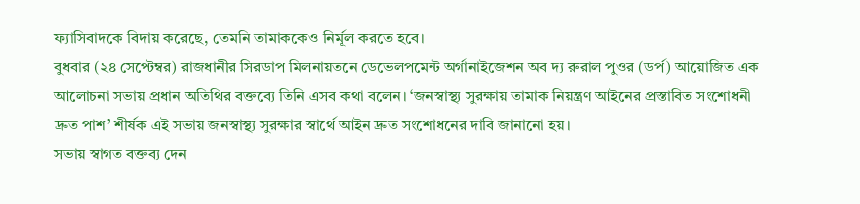ফ্যাসিবাদকে বিদায় করেছে, তেমনি তামাককেও নির্মূল করতে হবে।
বুধবার (২৪ সেপ্টেম্বর) রাজধানীর সিরডাপ মিলনায়তনে ডেভেলপমেন্ট অর্গানাইজেশন অব দ্য রুরাল পুওর (ডর্প) আয়োজিত এক আলোচনা সভায় প্রধান অতিথির বক্তব্যে তিনি এসব কথা বলেন। ‘জনস্বাস্থ্য সুরক্ষায় তামাক নিয়ন্ত্রণ আইনের প্রস্তাবিত সংশোধনী দ্রুত পাশ’ শীর্ষক এই সভায় জনস্বাস্থ্য সুরক্ষার স্বার্থে আইন দ্রুত সংশোধনের দাবি জানানো হয়।
সভায় স্বাগত বক্তব্য দেন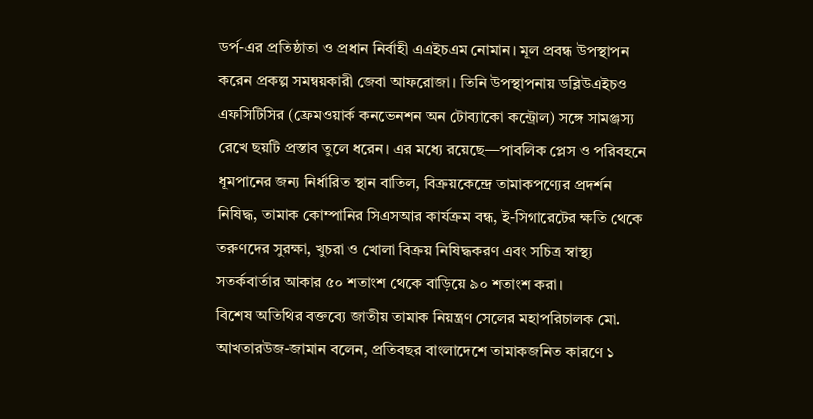ডর্প-এর প্রতিষ্ঠাতা ও প্রধান নির্বাহী এএইচএম নোমান। মূল প্রবন্ধ উপস্থাপন করেন প্রকল্প সমন্বয়কারী জেবা আফরোজা। তিনি উপস্থাপনায় ডব্লিউএইচও এফসিটিসির (ফ্রেমওয়ার্ক কনভেনশন অন টোব্যাকো কন্ট্রোল) সঙ্গে সামঞ্জস্য রেখে ছয়টি প্রস্তাব তুলে ধরেন। এর মধ্যে রয়েছে—পাবলিক প্লেস ও পরিবহনে ধূমপানের জন্য নির্ধারিত স্থান বাতিল, বিক্রয়কেন্দ্রে তামাকপণ্যের প্রদর্শন নিষিদ্ধ, তামাক কোম্পানির সিএসআর কার্যক্রম বন্ধ, ই-সিগারেটের ক্ষতি থেকে তরুণদের সুরক্ষা, খুচরা ও খোলা বিক্রয় নিষিদ্ধকরণ এবং সচিত্র স্বাস্থ্য সতর্কবার্তার আকার ৫০ শতাংশ থেকে বাড়িয়ে ৯০ শতাংশ করা।
বিশেষ অতিথির বক্তব্যে জাতীয় তামাক নিয়ন্ত্রণ সেলের মহাপরিচালক মো. আখতারউজ-জামান বলেন, প্রতিবছর বাংলাদেশে তামাকজনিত কারণে ১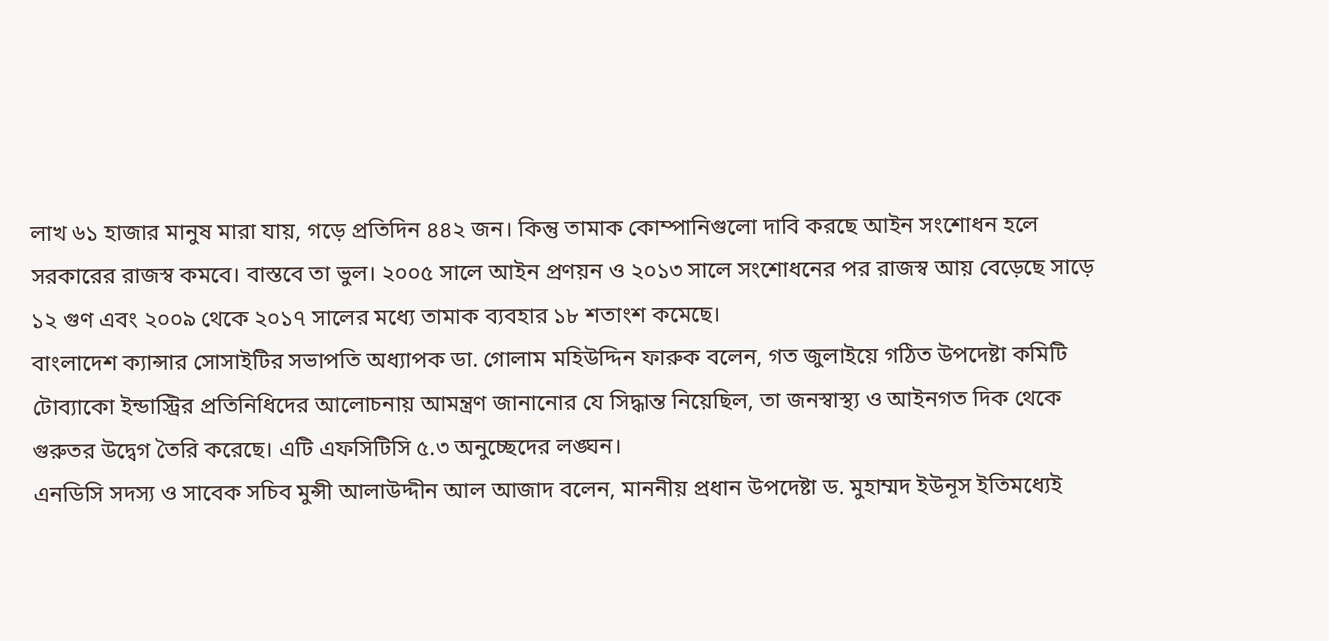লাখ ৬১ হাজার মানুষ মারা যায়, গড়ে প্রতিদিন ৪৪২ জন। কিন্তু তামাক কোম্পানিগুলো দাবি করছে আইন সংশোধন হলে সরকারের রাজস্ব কমবে। বাস্তবে তা ভুল। ২০০৫ সালে আইন প্রণয়ন ও ২০১৩ সালে সংশোধনের পর রাজস্ব আয় বেড়েছে সাড়ে ১২ গুণ এবং ২০০৯ থেকে ২০১৭ সালের মধ্যে তামাক ব্যবহার ১৮ শতাংশ কমেছে।
বাংলাদেশ ক্যান্সার সোসাইটির সভাপতি অধ্যাপক ডা. গোলাম মহিউদ্দিন ফারুক বলেন, গত জুলাইয়ে গঠিত উপদেষ্টা কমিটি টোব্যাকো ইন্ডাস্ট্রির প্রতিনিধিদের আলোচনায় আমন্ত্রণ জানানোর যে সিদ্ধান্ত নিয়েছিল, তা জনস্বাস্থ্য ও আইনগত দিক থেকে গুরুতর উদ্বেগ তৈরি করেছে। এটি এফসিটিসি ৫.৩ অনুচ্ছেদের লঙ্ঘন।
এনডিসি সদস্য ও সাবেক সচিব মুন্সী আলাউদ্দীন আল আজাদ বলেন, মাননীয় প্রধান উপদেষ্টা ড. মুহাম্মদ ইউনূস ইতিমধ্যেই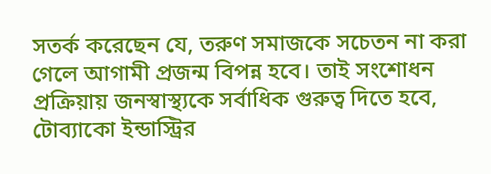সতর্ক করেছেন যে, তরুণ সমাজকে সচেতন না করা গেলে আগামী প্রজন্ম বিপন্ন হবে। তাই সংশোধন প্রক্রিয়ায় জনস্বাস্থ্যকে সর্বাধিক গুরুত্ব দিতে হবে, টোব্যাকো ইন্ডাস্ট্রির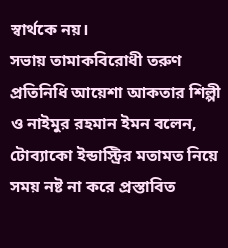স্বার্থকে নয়।
সভায় তামাকবিরোধী তরুণ প্রতিনিধি আয়েশা আকতার শিল্পী ও নাইমুর রহমান ইমন বলেন, টোব্যাকো ইন্ডাস্ট্রির মতামত নিয়ে সময় নষ্ট না করে প্রস্তাবিত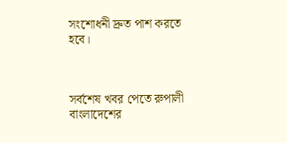সংশোধনী দ্রুত পাশ করতে হবে।



সর্বশেষ খবর পেতে রুপালী বাংলাদেশের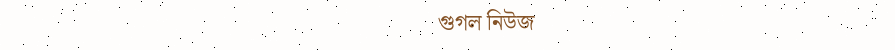গুগল নিউজ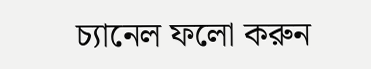চ্যানেল ফলো করুন